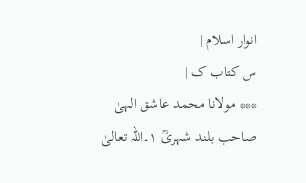انوار اسلام |
س کتاب ک |
*** مولانا محمد عاشق الہیٰ صاحب بلند شہریؒ ۱۔اللہ تعالیٰ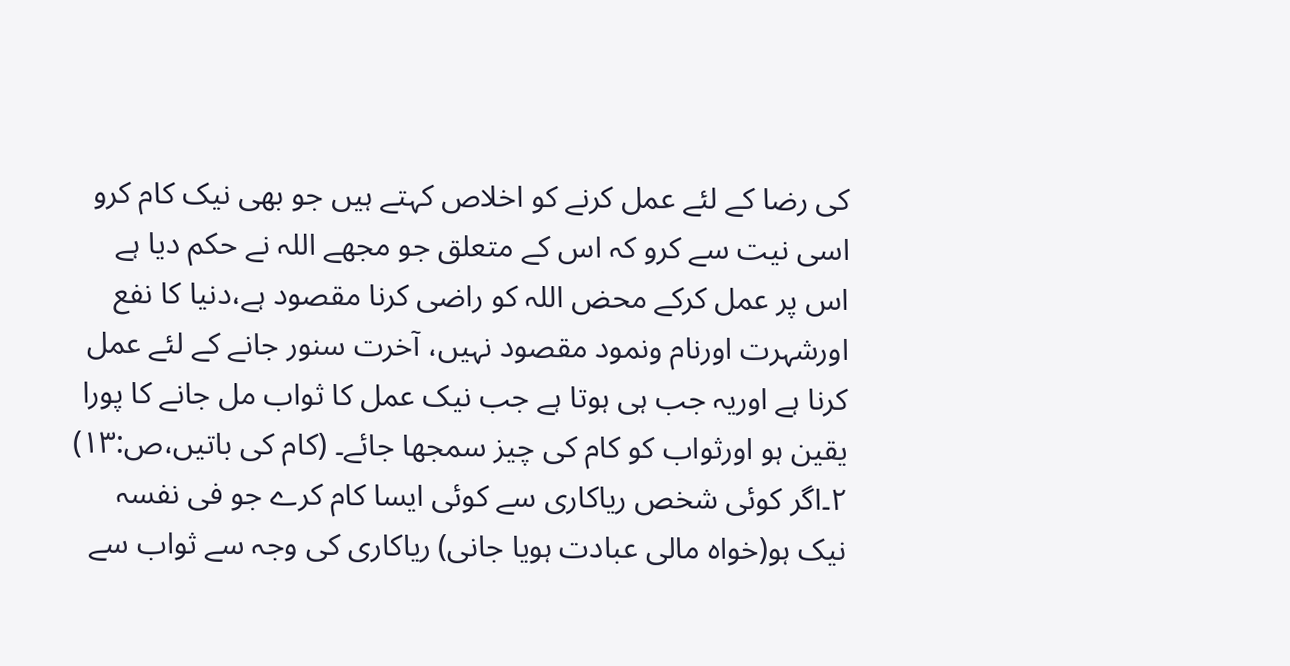کی رضا کے لئے عمل کرنے کو اخلاص کہتے ہیں جو بھی نیک کام کرو اسی نیت سے کرو کہ اس کے متعلق جو مجھے اللہ نے حکم دیا ہے اس پر عمل کرکے محض اللہ کو راضی کرنا مقصود ہے،دنیا کا نفع اورشہرت اورنام ونمود مقصود نہیں، آخرت سنور جانے کے لئے عمل کرنا ہے اوریہ جب ہی ہوتا ہے جب نیک عمل کا ثواب مل جانے کا پورا یقین ہو اورثواب کو کام کی چیز سمجھا جائے۔ (کام کی باتیں،ص:۱۳) ۲۔اگر کوئی شخص ریاکاری سے کوئی ایسا کام کرے جو فی نفسہ نیک ہو(خواہ مالی عبادت ہویا جانی) ریاکاری کی وجہ سے ثواب سے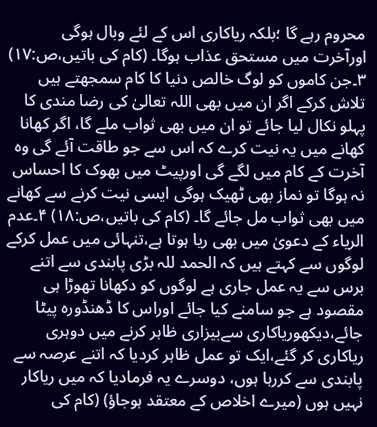محروم رہے گا ؛بلکہ ریاکاری اس کے لئے وبال ہوگی اورآخرت میں مستحق عذاب ہوگا۔ (کام کی باتیں،ص:۱۷) ۳۔جن کاموں کو لوگ خالص دنیا کا کام سمجھتے ہیں تلاش کرکے اگر ان میں بھی اللہ تعالیٰ کی رضا مندی کا پہلو نکال لیا جائے تو ان میں بھی ثواب ملے گا، اگر کھانا کھانے میں یہ نیت کرے کہ اس سے جو طاقت آئے گی وہ آخرت کے کام میں لگے گی اورپیٹ میں بھوک کا احساس نہ ہوگا تو نماز بھی ٹھیک ہوگی ایسی نیت کرنے سے کھانے میں بھی ثواب مل جائے گا۔ (کام کی باتیں،ص:۱۸) ۴۔عدم الریاء کے دعویٰ میں بھی ریا ہوتا ہے،تنہائی میں عمل کرکے لوگوں سے کہتے ہیں کہ الحمد للہ بڑی پابندی سے اتنے برس سے یہ عمل جاری ہے لوگوں کو دکھانا تھوڑا ہی مقصود ہے جو سامنے کیا جائے اوراس کا ڈھنڈورہ پیٹا جائے،دیکھوریاکاری سےبیزاری ظاہر کرنے میں دوہری ریاکاری کر گئے،ایک تو عمل ظاہر کردیا کہ اتنے عرصہ سے پابندی سے کررہا ہوں، دوسرے یہ فرمادیا کہ میں ریاکار نہیں ہوں (میرے اخلاص کے معتقد ہوجاؤ) (کام کی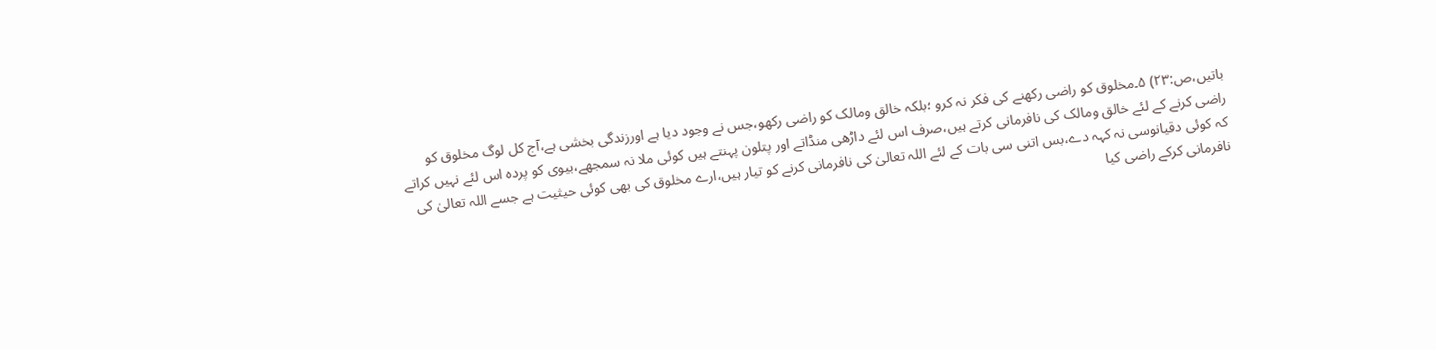باتیں،ص:۲۳) ۵۔مخلوق کو راضی رکھنے کی فکر نہ کرو ؛بلکہ خالق ومالک کو راضی رکھو،جس نے وجود دیا ہے اورزندگی بخشی ہے،آج کل لوگ مخلوق کو راضی کرنے کے لئے خالق ومالک کی نافرمانی کرتے ہیں،صرف اس لئے داڑھی منڈاتے اور پتلون پہنتے ہیں کوئی ملا نہ سمجھے،بیوی کو پردہ اس لئے نہیں کراتے کہ کوئی دقیانوسی نہ کہہ دے،بس اتنی سی بات کے لئے اللہ تعالیٰ کی نافرمانی کرنے کو تیار ہیں،ارے مخلوق کی بھی کوئی حیثیت ہے جسے اللہ تعالیٰ کی نافرمانی کرکے راضی کیا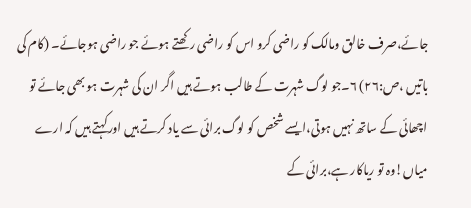جائے،صرف خالق ومالک کو راضی کرو اس کو راضی رکھتے ہوئے جو راضی ہوجائے۔ (کام کی باتیں ،ص:۲۶) ۶۔جو لوگ شہرت کے طالب ہوتے ہیں اگر ان کی شہرت ہو بھی جائے تو اچھائی کے ساتھ نہیں ہوتی،ایسے شخص کو لوگ برائی سے یاد کرتے ہیں اورکہتے ہیں کہ ارے میاں!وہ تو ریاکار ہے،برائی کے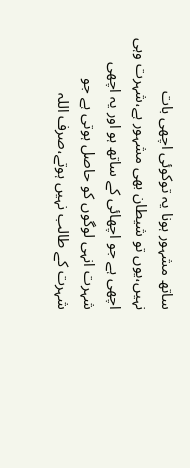ساتھ مشہور ہونا یہ توکوئی اچھی بات نہیں،یوں تو شیطان بھی مشہور ہے،شہرت وہی اچھی ہے جو اچھائی کے ساتھ ہو اور یہ اچھی شہرت انہی لوگوں کو حاصل ہوتی ہے جو شہرت کے طالب نہیں ہوتے،صرف اللہ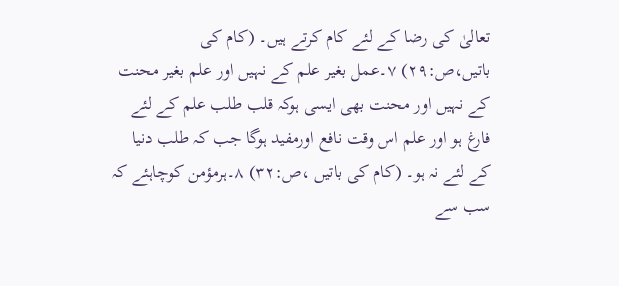تعالیٰ کی رضا کے لئے کام کرتے ہیں۔ (کام کی باتیں،ص:۲۹) ۷۔عمل بغیر علم کے نہیں اور علم بغیر محنت کے نہیں اور محنت بھی ایسی ہوکہ قلب طلب علم کے لئے فارغ ہو اور علم اس وقت نافع اورمفید ہوگا جب کہ طلب دنیا کے لئے نہ ہو۔ (کام کی باتیں ،ص:۳۲) ۸۔ہرمؤمن کوچاہئے کہ سب سے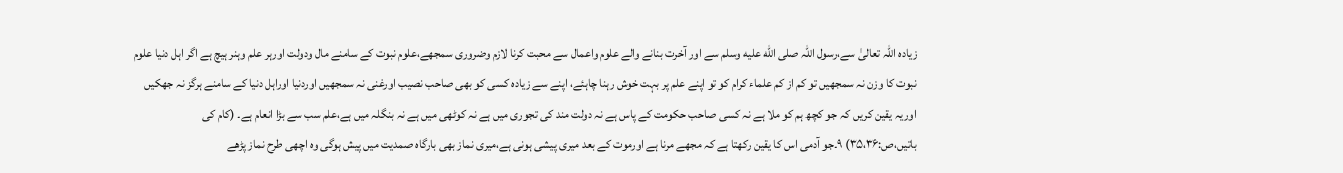زیادہ اللہ تعالیٰ سے،رسول اللہ صلى الله عليه وسلم سے اور آخرت بنانے والے علوم واعمال سے محبت کرنا لازم وضروری سمجھے،علوم نبوت کے سامنے مال ودولت اورہر علم وہنر ہیچ ہے اگر اہل دنیا علوم نبوت کا وزن نہ سمجھیں تو کم از کم علماء کرام کو تو اپنے علم پر بہت خوش رہنا چاہئے، اپنے سے زیادہ کسی کو بھی صاحب نصیب اورغنی نہ سمجھیں اوردنیا اوراہل دنیا کے سامنے ہرگز نہ جھکیں اوریہ یقین کریں کہ جو کچھ ہم کو ملا ہے نہ کسی صاحب حکومت کے پاس ہے نہ دولت مند کی تجوری میں ہے نہ کوٹھی میں ہے نہ بنگلہ میں ہے،علم سب سے بڑا انعام ہے۔ (کام کی باتیں،ص:۳۵،۳۶) ۹۔جو آدمی اس کا یقین رکھتا ہے کہ مجھے مرنا ہے اورموت کے بعد میری پیشی ہونی ہے،میری نماز بھی بارگاہ صمدیت میں پیش ہوگی وہ اچھی طرح نماز پڑھے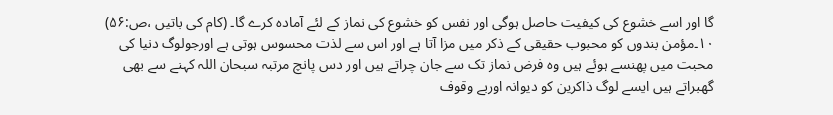گا اور اسے خشوع کی کیفیت حاصل ہوگی اور نفس کو خشوع کی نماز کے لئے آمادہ کرے گا۔ (کام کی باتیں ،ص:۵۶) ۱۰۔مؤمن بندوں کو محبوب حقیقی کے ذکر میں مزا آتا ہے اور اس سے لذت محسوس ہوتی ہے اورجولوگ دنیا کی محبت میں پھنسے ہوئے ہیں وہ فرض نماز تک سے جان چراتے ہیں اور دس پانچ مرتبہ سبحان اللہ کہنے سے بھی گھبراتے ہیں ایسے لوگ ذاکرین کو دیوانہ اوربے وقوف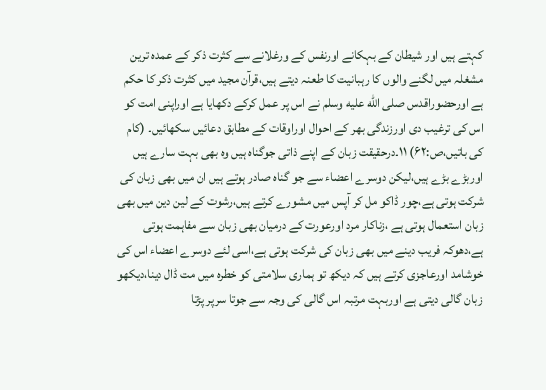کہتے ہیں اور شیطان کے بہکانے اورنفس کے ورغلانے سے کثرت ذکر کے عمدہ ترین مشغلہ میں لگنے والوں کا رہبانیت کا طعنہ دیتے ہیں،قرآن مجید میں کثرت ذکر کا حکم ہے اورحضوراقدس صلى الله عليه وسلم نے اس پر عمل کرکے دکھایا ہے اوراپنی امت کو اس کی ترغیب دی اورزندگی بھر کے احوال اوراوقات کے مطابق دعائیں سکھائیں۔ (کام کی باتیں،ص:۶۲) ۱۱۔درحقیقت زبان کے اپنے ذاتی جوگناہ ہیں وہ بھی بہت سارے ہیں اوربڑے بڑے ہیں،لیکن دوسرے اعضاء سے جو گناہ صادر ہوتے ہیں ان میں بھی زبان کی شرکت ہوتی ہے،چور ڈاکو مل کر آپس میں مشورے کرتے ہیں،رشوت کے لین دین میں بھی زبان استعمال ہوتی ہے ،زناکار مرد اورعورت کے درمیان بھی زبان سے مفاہمت ہوتی ہے،دھوکہ فریب دینے میں بھی زبان کی شرکت ہوتی ہے،اسی لئے دوسرے اعضاء اس کی خوشامد اورعاجزی کرتے ہیں کہ دیکھ تو ہماری سلامتی کو خطرہ میں مت ڈال دینا،دیکھو زبان گالی دیتی ہے اوربہت مرتبہ اس گالی کی وجہ سے جوتا سرپر پڑتا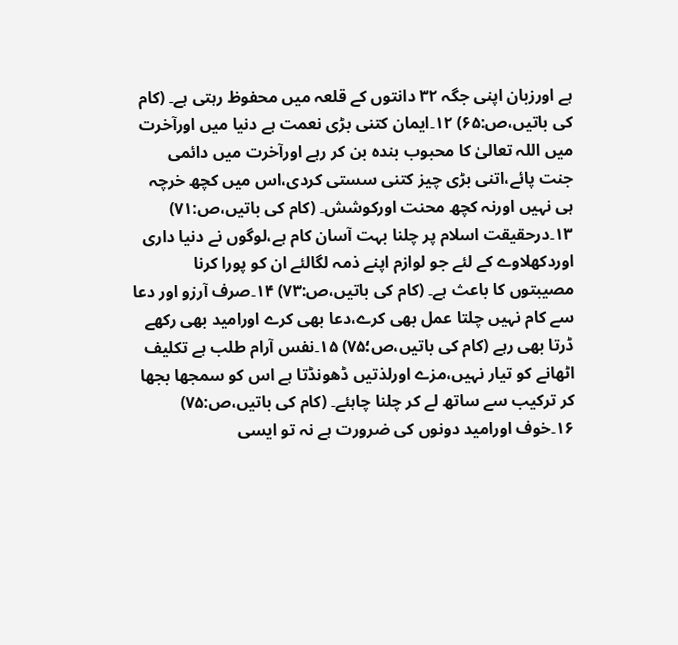ہے اورزبان اپنی جگہ ۳۲ دانتوں کے قلعہ میں محفوظ رہتی ہے۔ (کام کی باتیں،ص:۶۵) ۱۲۔ایمان کتنی بڑی نعمت ہے دنیا میں اورآخرت میں اللہ تعالیٰ کا محبوب بندہ بن کر رہے اورآخرت میں دائمی جنت پائے،اتنی بڑی چیز کتنی سستی کردی،اس میں کچھ خرچہ ہی نہیں اورنہ کچھ محنت اورکوشش۔ (کام کی باتیں،ص:۷۱) ۱۳۔درحقیقت اسلام پر چلنا بہت آسان کام ہے،لوگوں نے دنیا داری اوردکھلاوے کے لئے جو لوازم اپنے ذمہ لگالئے ان کو پورا کرنا مصیبتوں کا باعث ہے۔ (کام کی باتیں،ص:۷۳) ۱۴۔صرف آرزو اور دعا سے کام نہیں چلتا عمل بھی کرے،دعا بھی کرے اورامید بھی رکھے ڈرتا بھی رہے (کام کی باتیں،ص؛۷۵) ۱۵۔نفس آرام طلب ہے تکلیف اٹھانے کو تیار نہیں،مزے اورلذتیں ڈھونڈتا ہے اس کو سمجھا بجھا کر ترکیب سے ساتھ لے کر چلنا چاہئے۔ (کام کی باتیں،ص:۷۵) ۱۶۔خوف اورامید دونوں کی ضرورت ہے نہ تو ایسی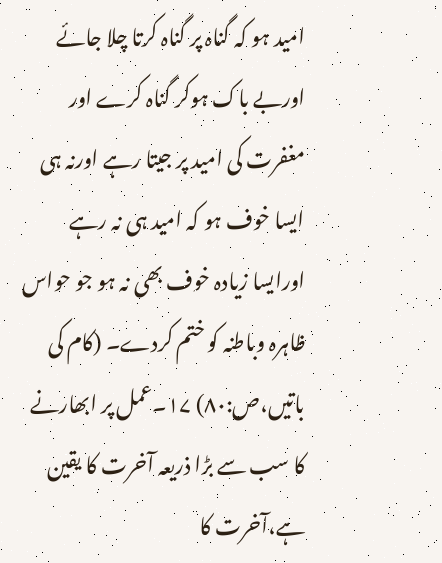امید ہو کہ گناہ پر گناہ کرتا چلا جائے اوربے باک ہوکر گناہ کرے اور مغفرت کی امید پر جیتا رہے اورنہ ہی ایسا خوف ہو کہ امید ہی نہ رہے اورایسا زیادہ خوف بھی نہ ہو جو حواس ظاہرہ وباطنہ کو ختم کردے۔ (کام کی باتیں،ص:۸۰) ۱۷۔عمل پر ابھارنے کا سب سے بڑا ذریعہ آخرت کا یقین ہے،آخرت کا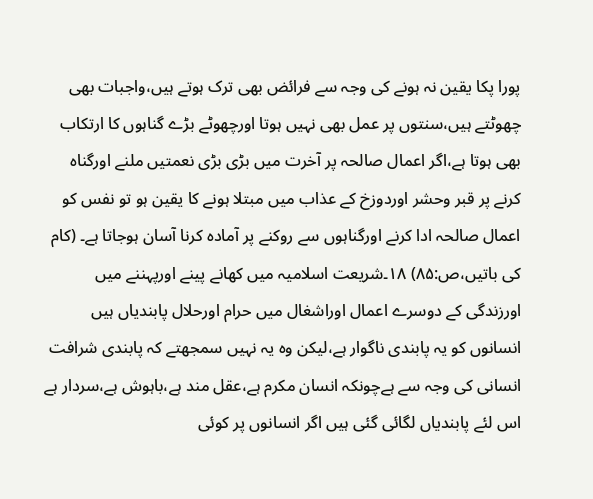پورا پکا یقین نہ ہونے کی وجہ سے فرائض بھی ترک ہوتے ہیں،واجبات بھی چھوٹتے ہیں،سنتوں پر عمل بھی نہیں ہوتا اورچھوٹے بڑے گناہوں کا ارتکاب بھی ہوتا ہے،اگر اعمال صالحہ پر آخرت میں بڑی بڑی نعمتیں ملنے اورگناہ کرنے پر قبر وحشر اوردوزخ کے عذاب میں مبتلا ہونے کا یقین ہو تو نفس کو اعمال صالحہ ادا کرنے اورگناہوں سے روکنے پر آمادہ کرنا آسان ہوجاتا ہے۔ (کام کی باتیں،ص:۸۵) ۱۸۔شریعت اسلامیہ میں کھانے پینے اورپہننے میں اورزندگی کے دوسرے اعمال اوراشغال میں حرام اورحلال پابندیاں ہیں انسانوں کو یہ پابندی ناگوار ہے،لیکن وہ یہ نہیں سمجھتے کہ پابندی شرافت انسانی کی وجہ سے ہےچونکہ انسان مکرم ہے،عقل مند ہے،باہوش ہے،سردار ہے اس لئے پابندیاں لگائی گئی ہیں اگر انسانوں پر کوئی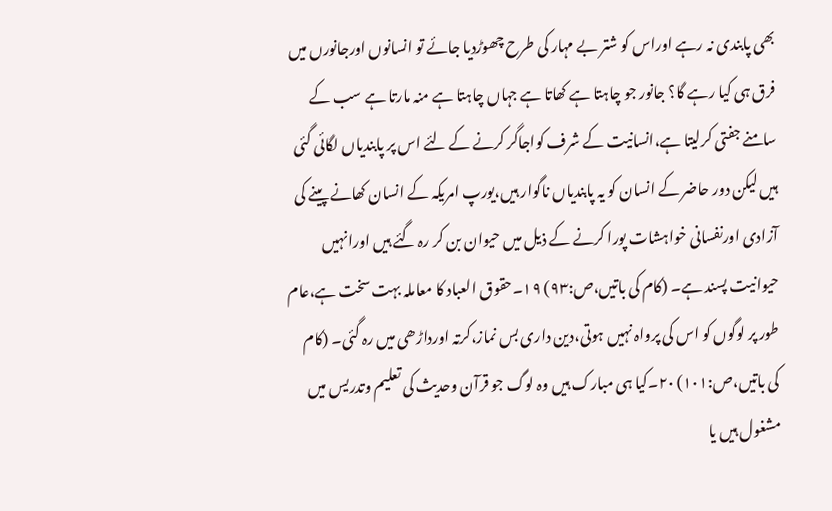بھی پابندی نہ رہے اوراس کو شتر بے مہار کی طرح چھوڑدیا جائے تو انسانوں اورجانورں میں فرق ہی کیا رہے گا؟ جانور جو چاہتا ہے کھاتا ہے جہاں چاہتا ہے منہ مارتا ہے سب کے سامنے جفتی کرلیتا ہے،انسانیت کے شرف کواجاگر کرنے کے لئے اس پر پابندیاں لگائی گئی ہیں لیکن دور حاضر کے انسان کو یہ پابندیاں ناگوار ہیں،یورپ امریکہ کے انسان کھانے پینے کی آزادی اورنفسانی خواہشات پورا کرنے کے ذیل میں حیوان بن کر رہ گئے ہیں اورانہیں حیوانیت پسند ہے۔ (کام کی باتیں،ص:۹۳) ۱۹۔حقوق العباد کا معاملہ بہت سخت ہے،عام طور پر لوگوں کو اس کی پرواہ نہیں ہوتی،دین داری بس نماز،کرتہ اورداڑھی میں رہ گئی۔ (کام کی باتیں،ص:۱۰۱) ۲۰۔کیا ہی مبارک ہیں وہ لوگ جو قرآن وحدیث کی تعلیم وتدریس میں مشغول ہیں یا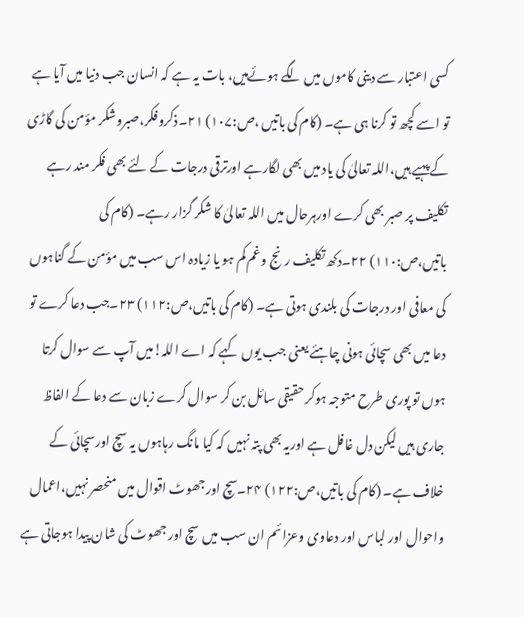کسی اعتبار سے دینی کاموں میں لگے ہوئےہیں، بات یہ ہے کہ انسان جب دنیا میں آیا ہے تو اسے کچھ تو کرنا ہی ہے۔ (کام کی باتیں ،ص:۱۰۷) ۲۱۔ذکروفکر،صبروشکر مؤمن کی گاڑی کے پہیے ہیں،اللہ تعالیٰ کی یاد میں بھی لگارہے اورترقی درجات کے لئے بھی فکر مند رہے تکلیف پر صبر بھی کرے اورہرحال میں اللہ تعالیٰ کا شکر گزار رہے۔ (کام کی باتیں،ص:۱۱۰) ۲۲۔دکھ تکلیف رنج وغم کم ہو یا زیادہ اس سب میں مؤمن کے گناہوں کی معافی اور درجات کی بلندی ہوتی ہے۔ (کام کی باتیں،ص:۱۱۲) ۲۳۔جب دعا کرے تو دعا میں بھی سچائی ہونی چاہئے یعنی جب یوں کہے کہ اے اللہ!میں آپ سے سوال کرتا ہوں تو پوری طرح متوجہ ہوکر حقیقی سائل بن کر سوال کرے زبان سے دعا کے الفاظ جاری ہیں لیکن دل غافل ہے اوریہ بھی پتہ نہیں کہ کیا مانگ رہاہوں یہ سچ اورسچائی کے خلاف ہے۔ (کام کی باتیں،ص:۱۲۲) ۲۴۔سچ اورجھوٹ اقوال میں منحصر نہیں،اعمال واحوال اور لباس اور دعاوی وعزائم ان سب میں سچ اور جھوٹ کی شان پیدا ہوجاتی ہے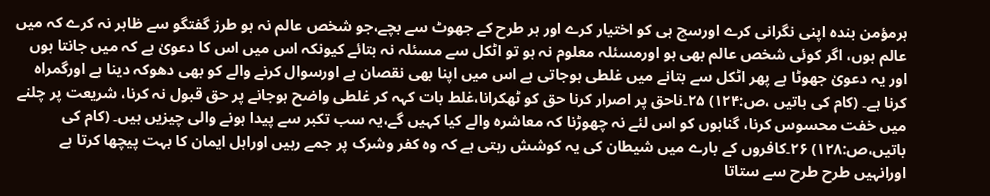ہرمؤمن بندہ اپنی نگرانی کرے اورسچ ہی کو اختیار کرے اور ہر طرح کے جھوٹ سے بچے،جو شخص عالم نہ ہو طرز گفتگو سے ظاہر نہ کرے کہ میں عالم ہوں، اگر کوئی شخص عالم بھی ہو اورمسئلہ معلوم نہ ہو تو اٹکل سے مسئلہ نہ بتائے کیونکہ اس میں اس کا دعویٰ ہے کہ میں جانتا ہوں اور یہ دعویٰ جھوٹا ہے پھر اٹکل سے بتانے میں غلطی ہوجاتی ہے اس میں اپنا بھی نقصان ہے اورسوال کرنے والے کو بھی دھوکہ دینا ہے اورگمراہ کرنا ہے۔ (کام کی باتیں ،ص:۱۲۴) ۲۵۔ناحق پر اصرار کرنا حق کو ٹھکرانا،غلط بات کہہ کر غلطی واضح ہوجانے پر حق قبول نہ کرنا، شریعت پر چلنے میں خفت محسوس کرنا، گناہوں کو اس لئے نہ چھوڑنا کہ معاشرہ والے کیا کہیں گے،یہ سب تکبر سے پیدا ہونے والی چیزیں ہیں۔ (کام کی باتیں،ص:۱۲۸) ۲۶۔کافروں کے بارے میں شیطان کی یہ کوشش رہتی ہے کہ وہ کفر وشرک پر جمے رہیں اوراہل ایمان کا بہت پیچھا کرتا ہے اورانہیں طرح طرح سے ستاتا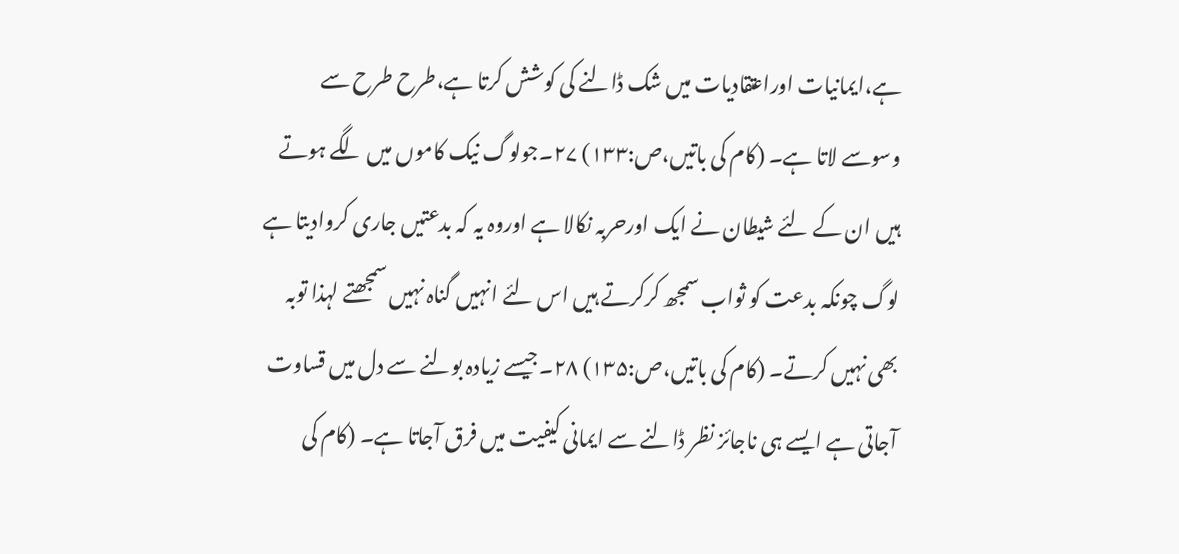ہے،ایمانیات اوراعتقادیات میں شک ڈالنے کی کوشش کرتا ہے،طرح طرح سے وسوسے لاتا ہے۔ (کام کی باتیں،ص:۱۳۳) ۲۷۔جولوگ نیک کاموں میں لگے ہوتے ہیں ان کے لئے شیطان نے ایک اورحربہ نکالا ہے اوروہ یہ کہ بدعتیں جاری کروادیتا ہے لوگ چونکہ بدعت کو ثواب سمجھ کرکرتے ہیں اس لئے انہیں گناہ نہیں سمجھتے لہذا توبہ بھی نہیں کرتے۔ (کام کی باتیں،ص:۱۳۵) ۲۸۔جیسے زیادہ بولنے سے دل میں قساوت آجاتی ہے ایسے ہی ناجائز نظر ڈالنے سے ایمانی کیفیت میں فرق آجاتا ہے۔ (کام کی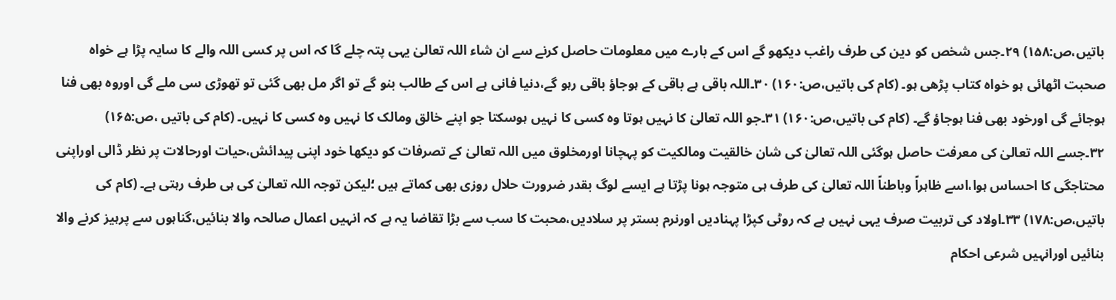باتیں،ص:۱۵۸) ۲۹۔جس شخص کو دین کی طرف راغب دیکھو گے اس کے بارے میں معلومات حاصل کرنے سے ان شاء اللہ تعالیٰ یہی پتہ چلے گا کہ اس پر کسی اللہ والے کا سایہ پڑا ہے خواہ صحبت اٹھائی ہو خواہ کتاب پڑھی ہو۔ (کام کی باتیں،ص:۱۶۰) ۳۰۔اللہ باقی ہے باقی کے ہوجاؤ باقی رہو گے،دنیا فانی ہے اس کے طالب بنو گے تو اگر مل بھی گئی تو تھوڑی سی ملے گی اوروہ بھی فنا ہوجائے گی اورخود بھی فنا ہوجاؤ گے۔ (کام کی باتیں،ص:۱۶۰) ۳۱۔جو اللہ تعالیٰ کا نہیں ہوتا وہ کسی کا نہیں ہوسکتا جو اپنے خالق ومالک کا نہیں وہ کسی کا نہیں۔ (کام کی باتیں ،ص:۱۶۵) ۳۲۔جسے اللہ تعالیٰ کی معرفت حاصل ہوگئی اللہ تعالیٰ کی شان خالقیت ومالکیت کو پہچانا اورمخلوق میں اللہ تعالیٰ کے تصرفات کو دیکھا خود اپنی پیدائش،حیات اورحالات پر نظر ڈالی اوراپنی محتاجگی کا احساس ہوا،اسے ظاہراً وباطناً اللہ تعالیٰ کی طرف ہی متوجہ ہونا پڑتا ہے ایسے لوگ بقدر ضرورت حلال روزی بھی کماتے ہیں ؛لیکن توجہ اللہ تعالیٰ کی ہی طرف رہتی ہے۔ (کام کی باتیں،ص:۱۷۸) ۳۳۔اولاد کی تربیت صرف یہی نہیں ہے کہ روٹی کپڑا پہنادیں اورنرم بستر پر سلادیں،محبت کا سب سے بڑا تقاضا یہ ہے کہ انہیں اعمال صالحہ والا بنائیں،گناہوں سے پرہیز کرنے والا بنائیں اورانہیں شرعی احکام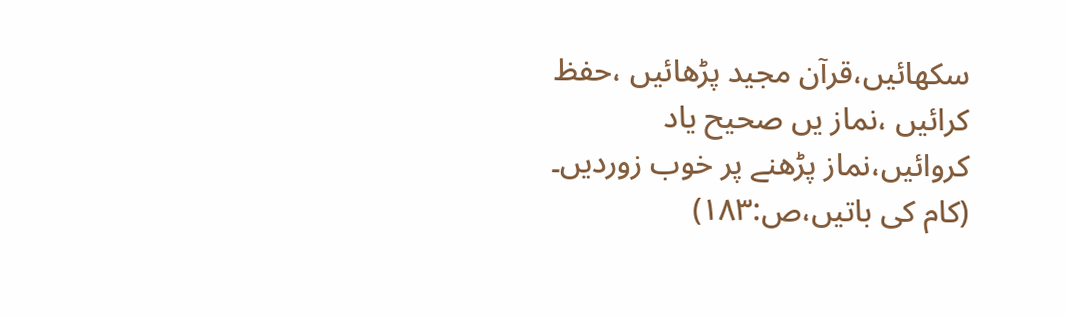سکھائیں،قرآن مجید پڑھائیں ،حفظ کرائیں ،نماز یں صحیح یاد کروائیں،نماز پڑھنے پر خوب زوردیں۔ (کام کی باتیں،ص:۱۸۳)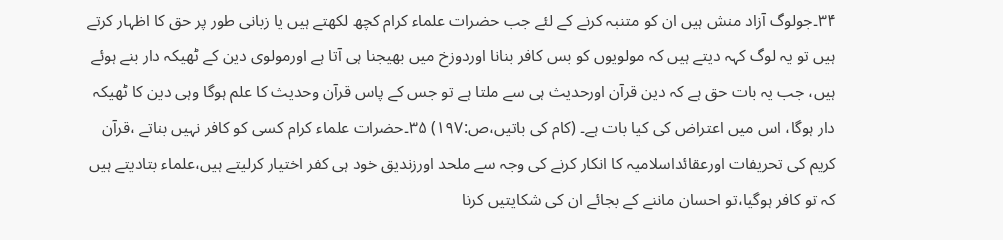۳۴۔جولوگ آزاد منش ہیں ان کو متنبہ کرنے کے لئے جب حضرات علماء کرام کچھ لکھتے ہیں یا زبانی طور پر حق کا اظہار کرتے ہیں تو یہ لوگ کہہ دیتے ہیں کہ مولویوں کو بس کافر بنانا اوردوزخ میں بھیجنا ہی آتا ہے اورمولوی دین کے ٹھیکہ دار بنے ہوئے ہیں، جب یہ بات حق ہے کہ دین قرآن اورحدیث ہی سے ملتا ہے تو جس کے پاس قرآن وحدیث کا علم ہوگا وہی دین کا ٹھیکہ دار ہوگا، اس میں اعتراض کی کیا بات ہے۔ (کام کی باتیں،ص:۱۹۷) ۳۵۔حضرات علماء کرام کسی کو کافر نہیں بناتے ،قرآن کریم کی تحریفات اورعقائداسلامیہ کا انکار کرنے کی وجہ سے ملحد اورزندیق خود ہی کفر اختیار کرلیتے ہیں،علماء بتادیتے ہیں کہ تو کافر ہوگیا،تو احسان ماننے کے بجائے ان کی شکایتیں کرنا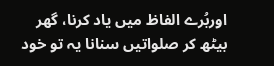اوربُرے الفاظ میں یاد کرنا، گھر بیٹھ کر صلواتیں سنانا یہ تو خود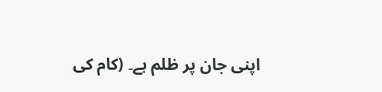اپنی جان پر ظلم ہے۔ (کام کی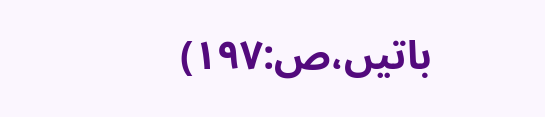باتیں،ص:۱۹۷)